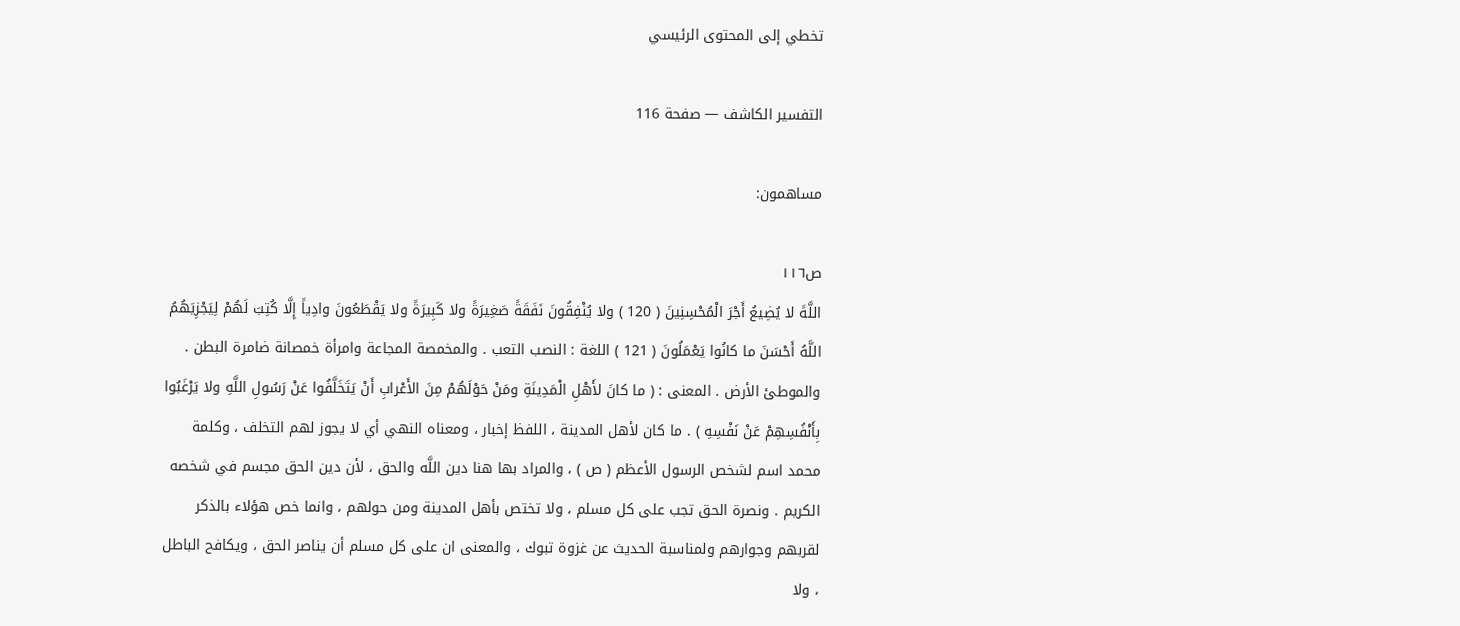تخطي إلى المحتوى الرئيسي

التفسير الكاشف — صفحة 116

مساهمون:

ص١١٦
اللَّهً لا يُضِيعُ أَجْرَ الْمُحْسِنِينَ ( 120 ) ولا يُنْفِقُونَ نَفَقَةً صَغِيرَةً ولا كَبِيرَةً ولا يَقْطَعُونَ وادِياً إِلَّا كُتِبَ لَهُمْ لِيَجْزِيَهُمُ اللَّهُ أَحْسَنَ ما كانُوا يَعْمَلُونَ ( 121 ) اللغة : النصب التعب . والمخمصة المجاعة وامرأة خمصانة ضامرة البطن . والموطئ الأرض . المعنى : ( ما كانَ لأَهْلِ الْمَدِينَةِ ومَنْ حَوْلَهُمْ مِنَ الأَعْرابِ أَنْ يَتَخَلَّفُوا عَنْ رَسُولِ اللَّهِ ولا يَرْغَبُوا بِأَنْفُسِهِمْ عَنْ نَفْسِهِ ) . ما كان لأهل المدينة ، اللفظ إخبار ، ومعناه النهي أي لا يجوز لهم التخلف ، وكلمة محمد اسم لشخص الرسول الأعظم ( ص ) ، والمراد بها هنا دين اللَّه والحق ، لأن دين الحق مجسم في شخصه الكريم . ونصرة الحق تجب على كل مسلم ، ولا تختص بأهل المدينة ومن حولهم ، وانما خص هؤلاء بالذكر لقربهم وجوارهم ولمناسبة الحديث عن غزوة تبوك ، والمعنى ان على كل مسلم أن يناصر الحق ، ويكافح الباطل ، ولا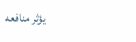يؤثر منافعه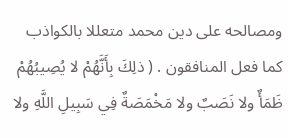ومصالحه على دين محمد متعللا بالكواذب كما فعل المنافقون . ( ذلِكَ بِأَنَّهُمْ لا يُصِيبُهُمْ ظَمَأٌ ولا نَصَبٌ ولا مَخْمَصَةٌ فِي سَبِيلِ اللَّهِ ولا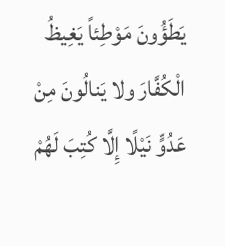يَطَؤُونَ مَوْطِئاً يَغِيظُ الْكُفَّارَ ولا يَنالُونَ مِنْ عَدُوٍّ نَيْلًا إِلَّا كُتِبَ لَهُمْ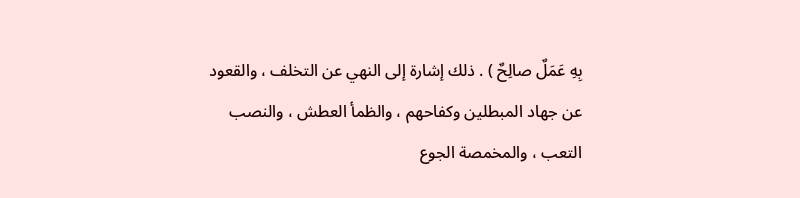بِهِ عَمَلٌ صالِحٌ ) . ذلك إشارة إلى النهي عن التخلف ، والقعود عن جهاد المبطلين وكفاحهم ، والظمأ العطش ، والنصب التعب ، والمخمصة الجوع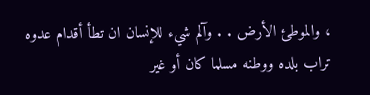، والموطئ الأرض . . وآلم شيء للإنسان ان تطأ أقدام عدوه تراب بلده ووطنه مسلما كان أو غير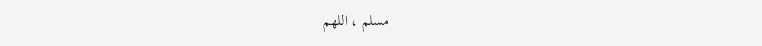مسلم ، اللهم